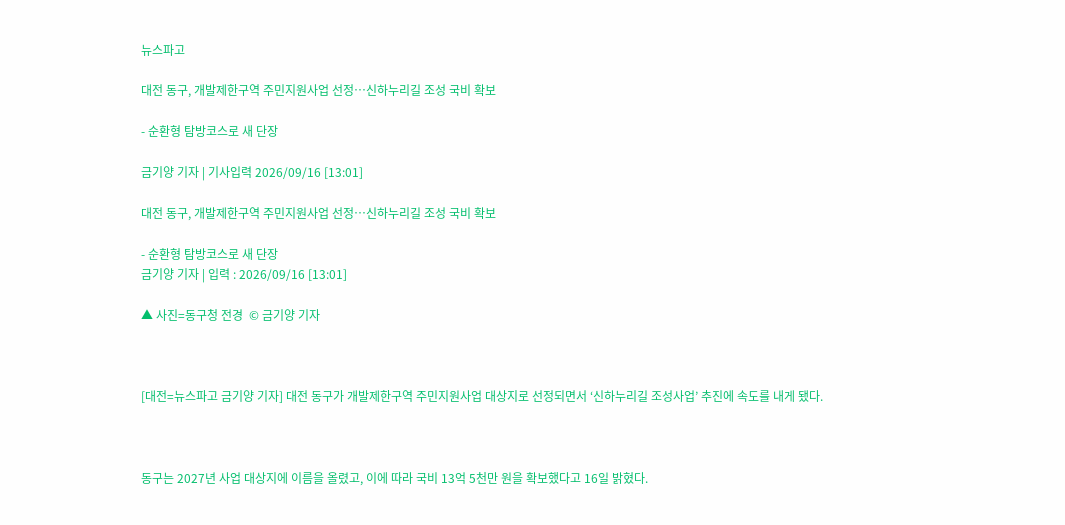뉴스파고

대전 동구, 개발제한구역 주민지원사업 선정…신하누리길 조성 국비 확보

- 순환형 탐방코스로 새 단장

금기양 기자 | 기사입력 2026/09/16 [13:01]

대전 동구, 개발제한구역 주민지원사업 선정…신하누리길 조성 국비 확보

- 순환형 탐방코스로 새 단장
금기양 기자 | 입력 : 2026/09/16 [13:01]

▲ 사진=동구청 전경  © 금기양 기자



[대전=뉴스파고 금기양 기자] 대전 동구가 개발제한구역 주민지원사업 대상지로 선정되면서 ‘신하누리길 조성사업’ 추진에 속도를 내게 됐다.



동구는 2027년 사업 대상지에 이름을 올렸고, 이에 따라 국비 13억 5천만 원을 확보했다고 16일 밝혔다.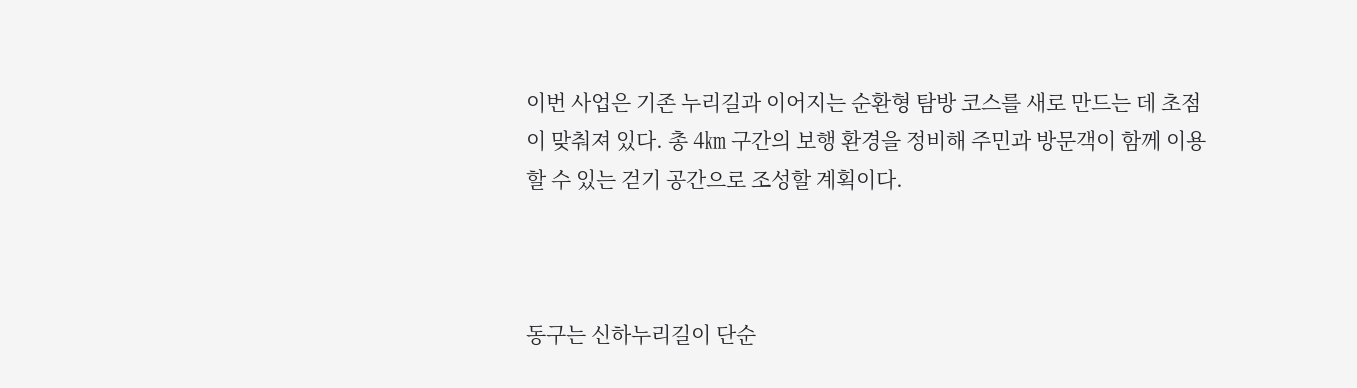이번 사업은 기존 누리길과 이어지는 순환형 탐방 코스를 새로 만드는 데 초점이 맞춰져 있다. 총 4㎞ 구간의 보행 환경을 정비해 주민과 방문객이 함께 이용할 수 있는 걷기 공간으로 조성할 계획이다.



동구는 신하누리길이 단순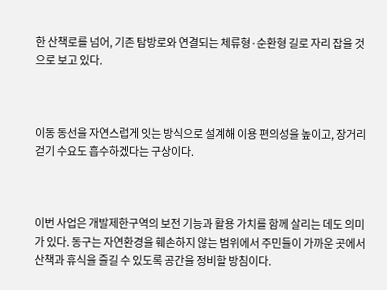한 산책로를 넘어, 기존 탐방로와 연결되는 체류형·순환형 길로 자리 잡을 것으로 보고 있다.



이동 동선을 자연스럽게 잇는 방식으로 설계해 이용 편의성을 높이고, 장거리 걷기 수요도 흡수하겠다는 구상이다.



이번 사업은 개발제한구역의 보전 기능과 활용 가치를 함께 살리는 데도 의미가 있다. 동구는 자연환경을 훼손하지 않는 범위에서 주민들이 가까운 곳에서 산책과 휴식을 즐길 수 있도록 공간을 정비할 방침이다.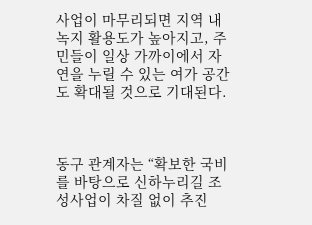사업이 마무리되면 지역 내 녹지 활용도가 높아지고, 주민들이 일상 가까이에서 자연을 누릴 수 있는 여가 공간도 확대될 것으로 기대된다.



동구 관계자는 “확보한 국비를 바탕으로 신하누리길 조성사업이 차질 없이 추진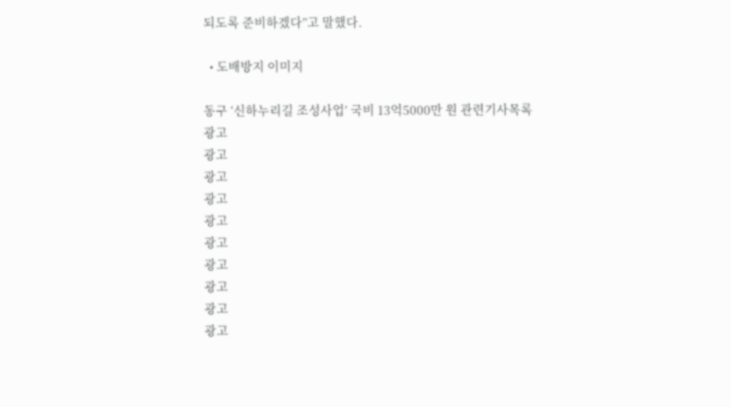되도록 준비하겠다”고 말했다.

  • 도배방지 이미지

동구 ‘신하누리길 조성사업’ 국비 13억5000만 원 관련기사목록
광고
광고
광고
광고
광고
광고
광고
광고
광고
광고